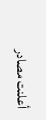أعلنت مصادر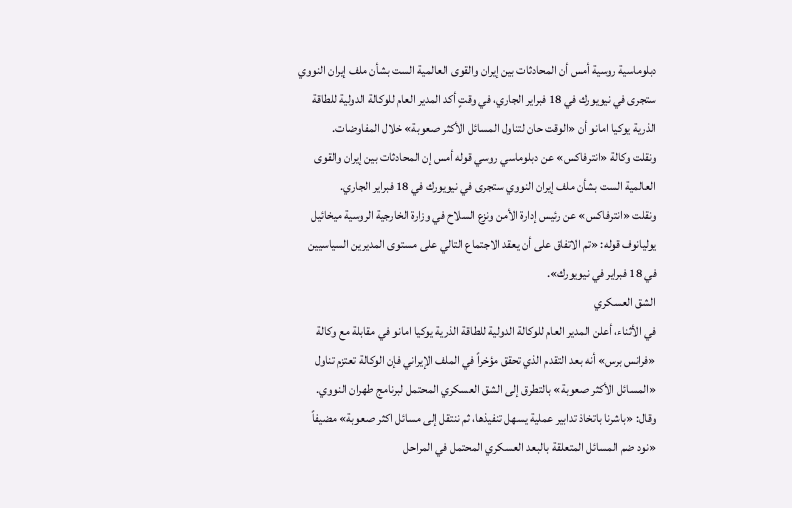دبلوماسية روسية أمس أن المحادثات بين إيران والقوى العالمية الست بشأن ملف إيران النووي ستجرى في نيويورك في 18 فبراير الجاري، في وقتٍ أكد المدير العام للوكالة الدولية للطاقة الذرية يوكيا امانو أن «الوقت حان لتناول المسائل الأكثر صعوبة» خلال المفاوضات.
ونقلت وكالة «انترفاكس» عن دبلوماسي روسي قوله أمس إن المحادثات بين إيران والقوى العالمية الست بشأن ملف إيران النووي ستجرى في نيويورك في 18 فبراير الجاري.
ونقلت «انترفاكس» عن رئيس إدارة الأمن ونزع السلاح في وزارة الخارجية الروسية ميخائيل يوليانوف قوله: «تم الاتفاق على أن يعقد الاجتماع التالي على مستوى المديرين السياسيين في 18 فبراير في نيويورك».
الشق العسكري
في الأثناء، أعلن المدير العام للوكالة الدولية للطاقة الذرية يوكيا امانو في مقابلة مع وكالة «فرانس برس» أنه بعد التقدم الذي تحقق مؤخراً في الملف الإيراني فإن الوكالة تعتزم تناول «المسائل الأكثر صعوبة» بالتطرق إلى الشق العسكري المحتمل لبرنامج طهران النووي. وقال: «باشرنا باتخاذ تدابير عملية يسهل تنفيذها، ثم ننتقل إلى مسائل اكثر صعوبة» مضيفاً «نود ضم المسائل المتعلقة بالبعد العسكري المحتمل في المراحل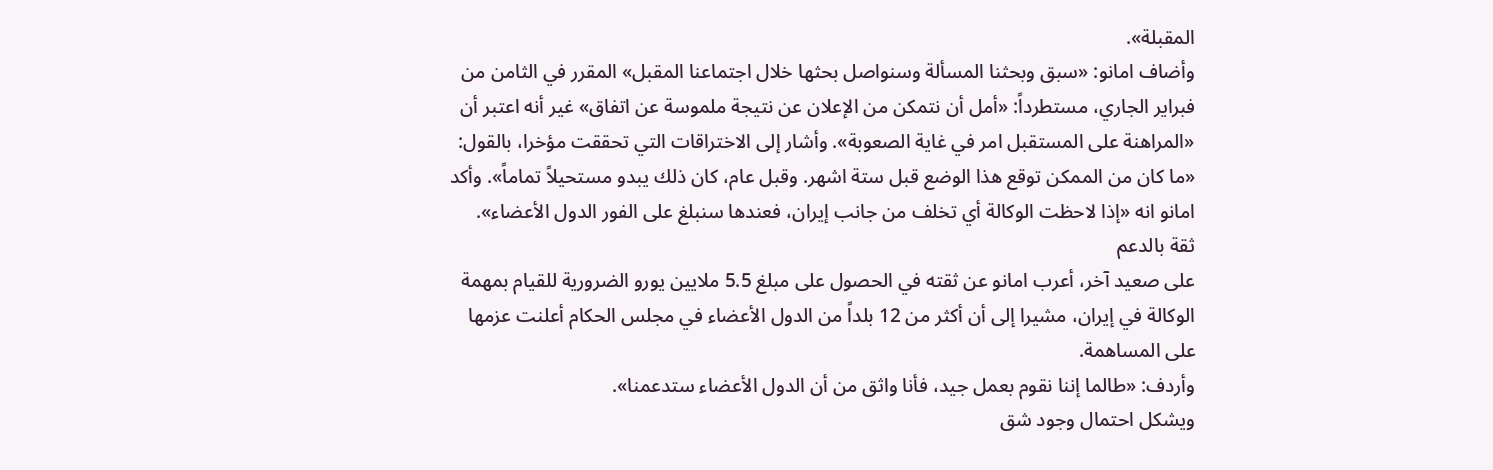المقبلة».
وأضاف امانو: «سبق وبحثنا المسألة وسنواصل بحثها خلال اجتماعنا المقبل» المقرر في الثامن من فبراير الجاري، مستطرداً: «أمل أن نتمكن من الإعلان عن نتيجة ملموسة عن اتفاق» غير أنه اعتبر أن «المراهنة على المستقبل امر في غاية الصعوبة». وأشار إلى الاختراقات التي تحققت مؤخرا، بالقول: «ما كان من الممكن توقع هذا الوضع قبل ستة اشهر. وقبل عام، كان ذلك يبدو مستحيلاً تماماً». وأكد امانو انه «إذا لاحظت الوكالة أي تخلف من جانب إيران، فعندها سنبلغ على الفور الدول الأعضاء».
ثقة بالدعم
على صعيد آخر، أعرب امانو عن ثقته في الحصول على مبلغ 5.5 ملايين يورو الضرورية للقيام بمهمة الوكالة في إيران، مشيرا إلى أن أكثر من 12 بلداً من الدول الأعضاء في مجلس الحكام أعلنت عزمها على المساهمة.
وأردف: «طالما إننا نقوم بعمل جيد، فأنا واثق من أن الدول الأعضاء ستدعمنا».
ويشكل احتمال وجود شق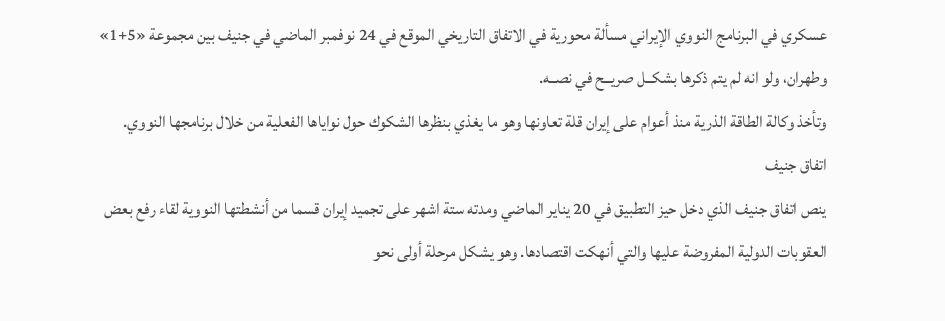عسكري في البرنامج النووي الإيراني مسألة محورية في الاتفاق التاريخي الموقع في 24 نوفمبر الماضي في جنيف بين مجموعة «5+1» وطهران، ولو انه لم يتم ذكرها بشكــل صريــح في نصــه.
وتأخذ وكالة الطاقة الذرية منذ أعوام على إيران قلة تعاونها وهو ما يغذي بنظرها الشكوك حول نواياها الفعلية من خلال برنامجها النووي.
اتفاق جنيف
ينص اتفاق جنيف الذي دخل حيز التطبيق في 20 يناير الماضي ومدته ستة اشهر على تجميد إيران قسما من أنشطتها النووية لقاء رفع بعض العقوبات الدولية المفروضة عليها والتي أنهكت اقتصادها. وهو يشكل مرحلة أولى نحو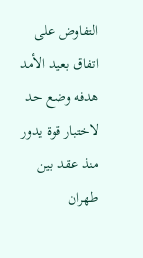التفاوض على اتفاق بعيد الأمد هدفه وضع حد لاختبار قوة يدور منذ عقد بين طهران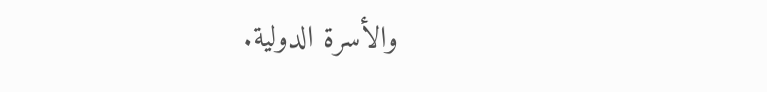والأسرة الدولية.